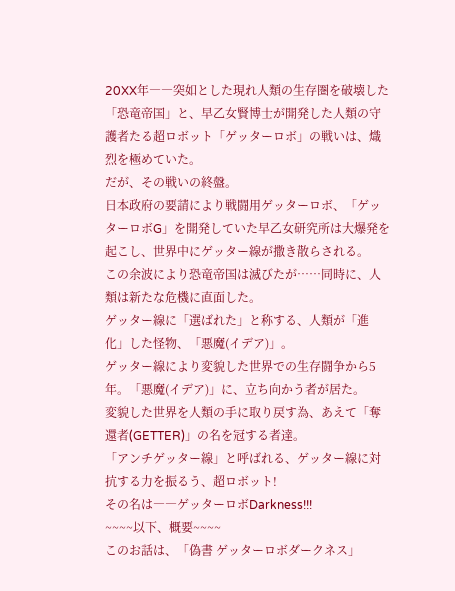20XX年――突如とした現れ人類の生存圏を破壊した「恐竜帝国」と、早乙女賢博士が開発した人類の守護者たる超ロボット「ゲッターロボ」の戦いは、熾烈を極めていた。
だが、その戦いの終盤。
日本政府の要請により戦闘用ゲッターロボ、「ゲッターロボG」を開発していた早乙女研究所は大爆発を起こし、世界中にゲッター線が撒き散らされる。
この余波により恐竜帝国は滅びたが……同時に、人類は新たな危機に直面した。
ゲッター線に「選ばれた」と称する、人類が「進化」した怪物、「悪魔(イデア)」。
ゲッター線により変貌した世界での生存闘争から5年。「悪魔(イデア)」に、立ち向かう者が居た。
変貌した世界を人類の手に取り戻す為、あえて「奪還者(GETTER)」の名を冠する者達。
「アンチゲッター線」と呼ばれる、ゲッター線に対抗する力を振るう、超ロボット!
その名は――ゲッターロボDarkness!!!
~~~~以下、概要~~~~
このお話は、「偽書 ゲッターロボダークネス」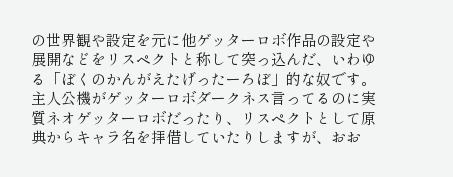の世界観や設定を元に他ゲッターロボ作品の設定や展開などをリスペクトと称して突っ込んだ、いわゆる「ぼくのかんがえたげったーろぼ」的な奴です。
主人公機がゲッターロボダークネス言ってるのに実質ネオゲッターロボだったり、リスペクトとして原典からキャラ名を拝借していたりしますが、おお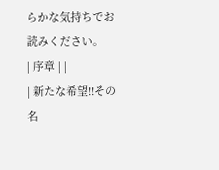らかな気持ちでお読みください。
| 序章 | |
| 新たな希望!!その名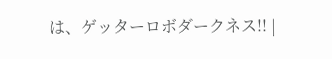は、ゲッターロボダークネス!! |